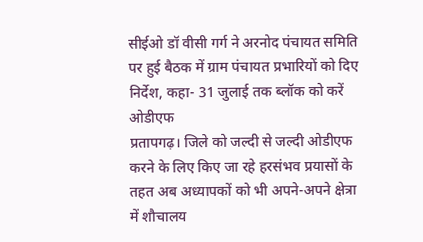सीईओ डॉ वीसी गर्ग ने अरनोद पंचायत समिति पर हुई बैठक में ग्राम पंचायत प्रभारियों को दिए निर्देश, कहा- 31 जुलाई तक ब्लॉक को करें ओडीएफ
प्रतापगढ़। जिले को जल्दी से जल्दी ओडीएफ करने के लिए किए जा रहे हरसंभव प्रयासों के तहत अब अध्यापकों को भी अपने-अपने क्षेत्रा में शौचालय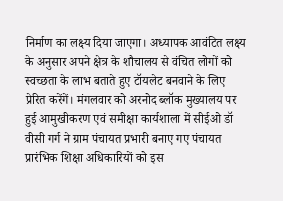निर्माण का लक्ष्य दिया जाएगा। अध्यापक आवंटित लक्ष्य के अनुसार अपने क्षेत्र के शौचालय से वंचित लोगों को स्वच्छता के लाभ बताते हुए टॉयलेट बनवाने के लिए प्रेरित करेंगें। मंगलवार को अरनोद ब्लॉक मुख्यालय पर हुई आमुखीकरण एवं समीक्षा कार्यशाला में सीईओ डॉ वीसी गर्ग ने ग्राम पंचायत प्रभारी बनाए गए पंचायत प्रारंभिक शिक्षा अधिकारियों को इस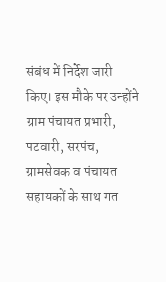संबंध में निर्देश जारी किए। इस मौके पर उन्होंने ग्राम पंचायत प्रभारी, पटवारी, सरपंच, ग्रामसेवक व पंचायत सहायकों के साथ गत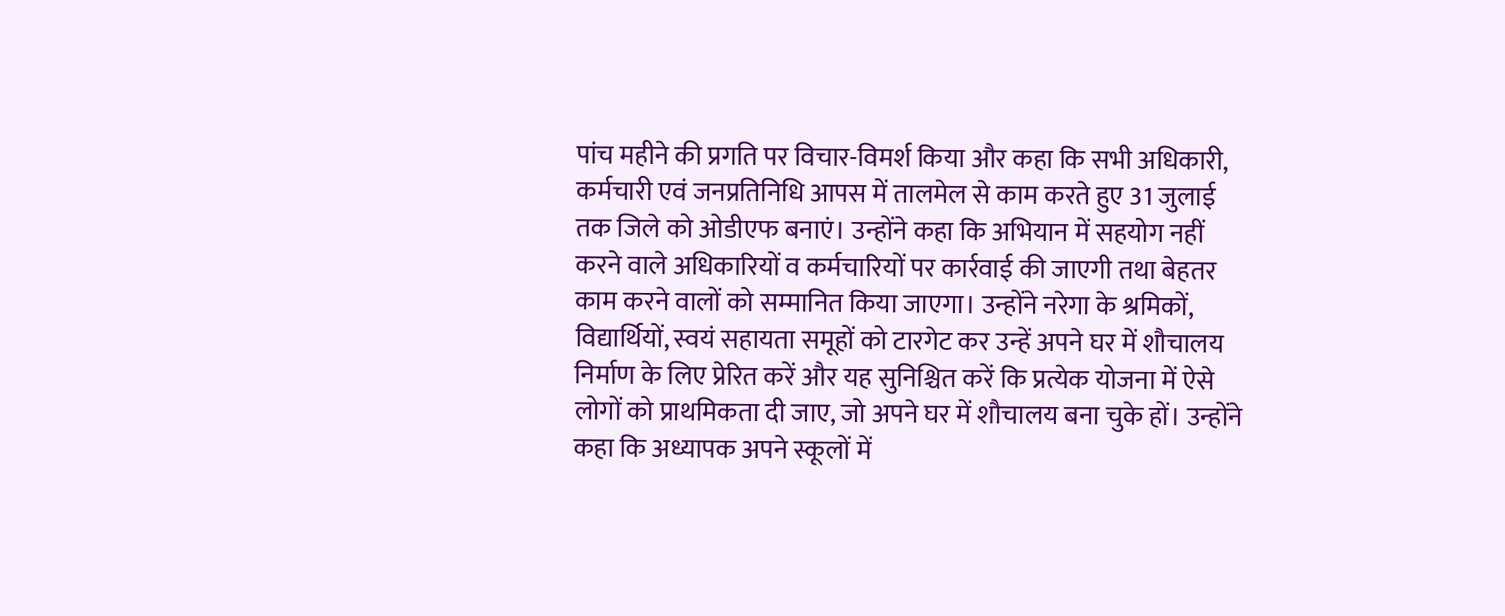पांच महीने की प्रगति पर विचार-विमर्श किया और कहा कि सभी अधिकारी, कर्मचारी एवं जनप्रतिनिधि आपस में तालमेल से काम करते हुए 31 जुलाई तक जिले को ओडीएफ बनाएं। उन्होंने कहा कि अभियान में सहयोग नहीं करने वाले अधिकारियों व कर्मचारियों पर कार्रवाई की जाएगी तथा बेहतर काम करने वालों को सम्मानित किया जाएगा। उन्होंने नरेगा के श्रमिकों, विद्यार्थियों, स्वयं सहायता समूहों को टारगेट कर उन्हें अपने घर में शौचालय निर्माण के लिए प्रेरित करें और यह सुनिश्चित करें कि प्रत्येक योजना में ऐसे लोगों को प्राथमिकता दी जाए, जो अपने घर में शौचालय बना चुके हों। उन्होंने कहा कि अध्यापक अपने स्कूलों में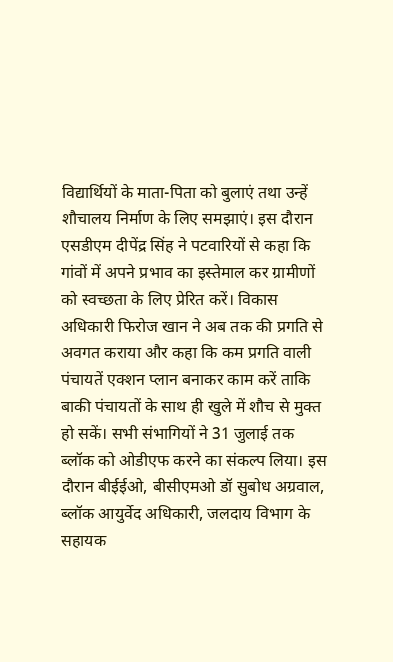विद्यार्थियों के माता-पिता को बुलाएं तथा उन्हें शौचालय निर्माण के लिए समझाएं। इस दौरान एसडीएम दीपेंद्र सिंह ने पटवारियों से कहा कि गांवों में अपने प्रभाव का इस्तेमाल कर ग्रामीणों को स्वच्छता के लिए प्रेरित करें। विकास अधिकारी फिरोज खान ने अब तक की प्रगति से अवगत कराया और कहा कि कम प्रगति वाली पंचायतें एक्शन प्लान बनाकर काम करें ताकि बाकी पंचायतों के साथ ही खुले में शौच से मुक्त हो सकें। सभी संभागियों ने 31 जुलाई तक ब्लॉक को ओडीएफ करने का संकल्प लिया। इस दौरान बीईईओ, बीसीएमओ डॉ सुबोध अग्रवाल, ब्लॉक आयुर्वेद अधिकारी, जलदाय विभाग के सहायक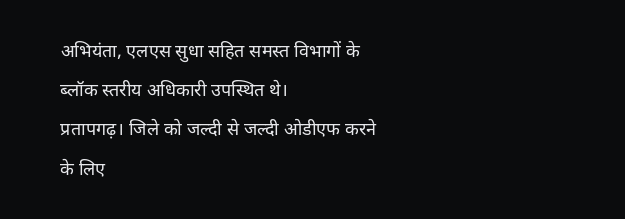अभियंता, एलएस सुधा सहित समस्त विभागों के ब्लॉक स्तरीय अधिकारी उपस्थित थे।
प्रतापगढ़। जिले को जल्दी से जल्दी ओडीएफ करने के लिए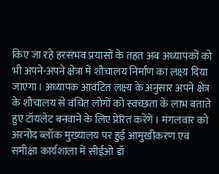किए जा रहे हरसंभव प्रयासों के तहत अब अध्यापकों को भी अपने-अपने क्षेत्रा में शौचालय निर्माण का लक्ष्य दिया जाएगा। अध्यापक आवंटित लक्ष्य के अनुसार अपने क्षेत्र के शौचालय से वंचित लोगों को स्वच्छता के लाभ बताते हुए टॉयलेट बनवाने के लिए प्रेरित करेंगें। मंगलवार को अरनोद ब्लॉक मुख्यालय पर हुई आमुखीकरण एवं समीक्षा कार्यशाला में सीईओ डॉ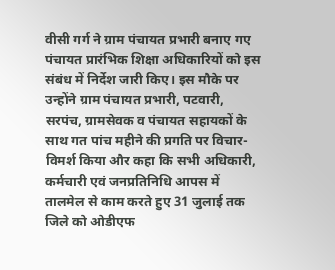वीसी गर्ग ने ग्राम पंचायत प्रभारी बनाए गए पंचायत प्रारंभिक शिक्षा अधिकारियों को इस संबंध में निर्देश जारी किए। इस मौके पर उन्होंने ग्राम पंचायत प्रभारी, पटवारी, सरपंच, ग्रामसेवक व पंचायत सहायकों के साथ गत पांच महीने की प्रगति पर विचार-विमर्श किया और कहा कि सभी अधिकारी, कर्मचारी एवं जनप्रतिनिधि आपस में तालमेल से काम करते हुए 31 जुलाई तक जिले को ओडीएफ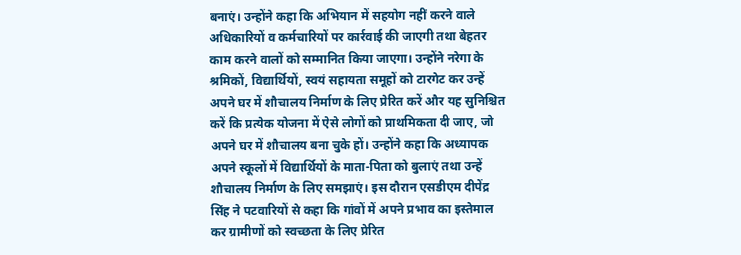बनाएं। उन्होंने कहा कि अभियान में सहयोग नहीं करने वाले अधिकारियों व कर्मचारियों पर कार्रवाई की जाएगी तथा बेहतर काम करने वालों को सम्मानित किया जाएगा। उन्होंने नरेगा के श्रमिकों, विद्यार्थियों, स्वयं सहायता समूहों को टारगेट कर उन्हें अपने घर में शौचालय निर्माण के लिए प्रेरित करें और यह सुनिश्चित करें कि प्रत्येक योजना में ऐसे लोगों को प्राथमिकता दी जाए, जो अपने घर में शौचालय बना चुके हों। उन्होंने कहा कि अध्यापक अपने स्कूलों में विद्यार्थियों के माता-पिता को बुलाएं तथा उन्हें शौचालय निर्माण के लिए समझाएं। इस दौरान एसडीएम दीपेंद्र सिंह ने पटवारियों से कहा कि गांवों में अपने प्रभाव का इस्तेमाल कर ग्रामीणों को स्वच्छता के लिए प्रेरित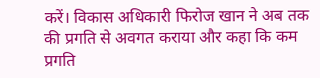करें। विकास अधिकारी फिरोज खान ने अब तक की प्रगति से अवगत कराया और कहा कि कम प्रगति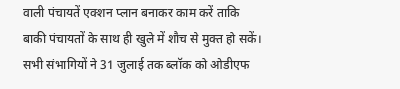वाली पंचायतें एक्शन प्लान बनाकर काम करें ताकि बाकी पंचायतों के साथ ही खुले में शौच से मुक्त हो सकें। सभी संभागियों ने 31 जुलाई तक ब्लॉक को ओडीएफ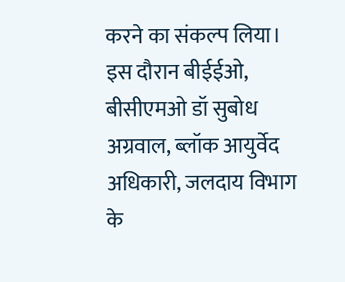करने का संकल्प लिया। इस दौरान बीईईओ, बीसीएमओ डॉ सुबोध अग्रवाल, ब्लॉक आयुर्वेद अधिकारी, जलदाय विभाग के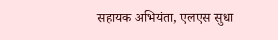सहायक अभियंता, एलएस सुधा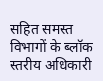सहित समस्त विभागों के ब्लॉक स्तरीय अधिकारी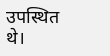उपस्थित थे।